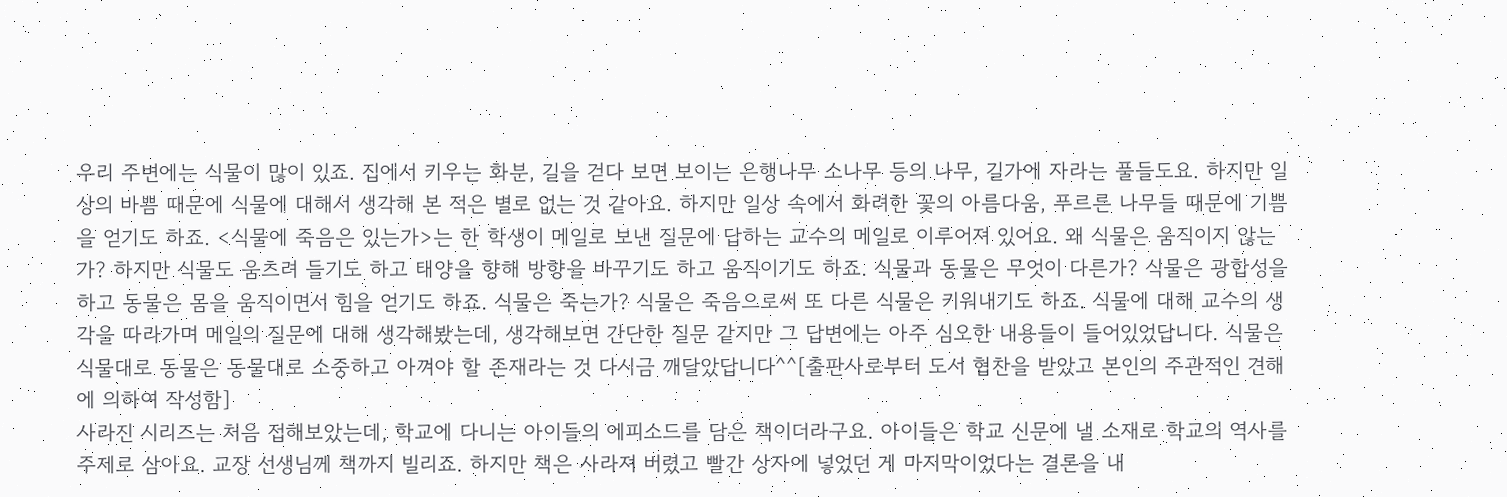우리 주변에는 식물이 많이 있죠. 집에서 키우는 화분, 길을 걷다 보면 보이는 은행나무 소나무 등의 나무, 길가에 자라는 풀들도요. 하지만 일상의 바쁨 때문에 식물에 대해서 생각해 본 적은 별로 없는 것 같아요. 하지만 일상 속에서 화려한 꽃의 아름다움, 푸르른 나무들 때문에 기쁨을 얻기도 하죠. <식물에 죽음은 있는가>는 한 학생이 메일로 보낸 질문에 답하는 교수의 메일로 이루어져 있어요. 왜 식물은 움직이지 않는가? 하지만 식물도 움츠려 들기도 하고 태양을 향해 방향을 바꾸기도 하고 움직이기도 하죠. 식물과 동물은 무엇이 다른가? 식물은 광합성을 하고 동물은 몸을 움직이면서 힘을 얻기도 하죠. 식물은 죽는가? 식물은 죽음으로써 또 다른 식물은 키워내기도 하죠. 식물에 대해 교수의 생각을 따라가며 메일의 질문에 대해 생각해봤는데, 생각해보면 간단한 질문 같지만 그 답변에는 아주 심오한 내용들이 들어있었답니다. 식물은 식물대로 동물은 동물대로 소중하고 아껴야 할 존재라는 것 다시금 깨달았답니다^^[출판사로부터 도서 협찬을 받았고 본인의 주관적인 견해에 의하여 작성함]
사라진 시리즈는 처음 접해보았는데, 학교에 다니는 아이들의 에피소드를 담은 책이더라구요. 아이들은 학교 신문에 낼 소재로 학교의 역사를 주제로 삼아요. 교장 선생님께 책까지 빌리죠. 하지만 책은 사라져 버렸고 빨간 상자에 넣었던 게 마지막이었다는 결론을 내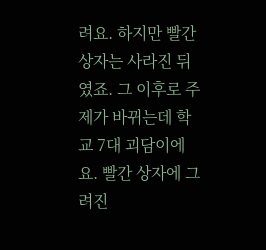려요. 하지만 빨간 상자는 사라진 뒤였죠. 그 이후로 주제가 바뀌는데 학교 7대 괴담이에요. 빨간 상자에 그려진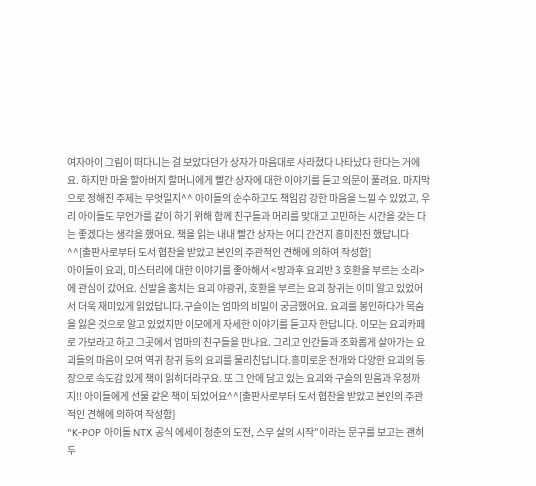여자아이 그림이 떠다니는 걸 보았다던가 상자가 마음대로 사라졌다 나타났다 한다는 거에요. 하지만 마을 할아버지 할머니에게 빨간 상자에 대한 이야기를 듣고 의문이 풀려요. 마지막으로 정해진 주제는 무엇일지^^ 아이들의 순수하고도 책임감 강한 마음을 느낄 수 있었고, 우리 아이들도 무언가를 같이 하기 위해 함께 친구들과 머리를 맞대고 고민하는 시간을 갖는 다는 좋겠다는 생각을 했어요. 책을 읽는 내내 빨간 상자는 어디 간건지 흥미진진 했답니다^^[출판사로부터 도서 협찬을 받았고 본인의 주관적인 견해에 의하여 작성함]
아이들이 요괴, 미스터리에 대한 이야기를 좋아해서 <방과후 요괴반 3 호환을 부르는 소리>에 관심이 갔어요. 신발을 훔치는 요괴 야광귀, 호환을 부르는 요괴 창귀는 이미 알고 있었어서 더욱 재미있게 읽었답니다.구슬이는 엄마의 비밀이 궁금했어요. 요괴를 봉인하다가 목숨을 잃은 것으로 알고 있었지만 이모에게 자세한 이야기를 듣고자 한답니다. 이모는 요괴카페로 가보라고 하고 그곳에서 엄마의 친구들을 만나요. 그리고 인간들과 조화롭게 살아가는 요괴들의 마음이 모여 역귀 창귀 등의 요괴를 물리친답니다.흥미로운 전개와 다양한 요괴의 등장으로 속도감 있게 책이 읽히더라구요. 또 그 안에 담고 있는 요괴와 구슬의 믿음과 우정까지!! 아이들에게 선물 같은 책이 되었어요^^[출판사로부터 도서 협찬을 받았고 본인의 주관적인 견해에 의하여 작성함]
"K-POP 아이돌 NTX 공식 에세이 청춘의 도전, 스무 살의 시작"이라는 문구를 보고는 괜히 두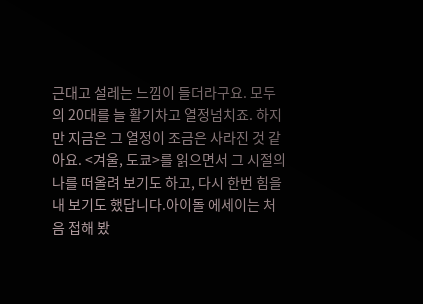근대고 설레는 느낌이 들더라구요. 모두의 20대를 늘 활기차고 열정넘치죠. 하지만 지금은 그 열정이 조금은 사라진 것 같아요. <겨울, 도쿄>를 읽으면서 그 시절의 나를 떠올려 보기도 하고, 다시 한번 힘을 내 보기도 했답니다.아이돌 에세이는 처음 접해 봤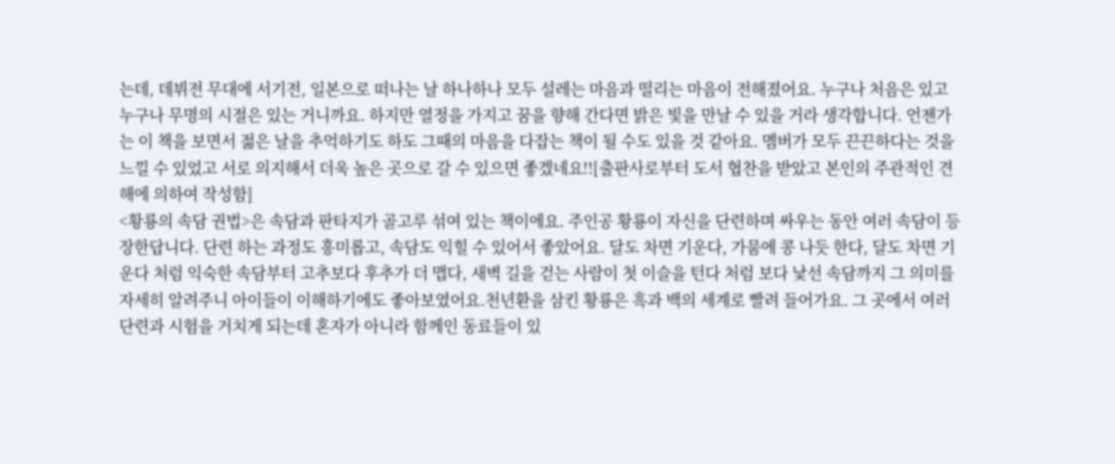는데, 데뷔전 무대에 서기전, 일본으로 떠나는 날 하나하나 모두 설레는 마음과 떨리는 마음이 전해졌어요. 누구나 처음은 있고 누구나 무명의 시절은 있는 거니까요. 하지만 열정을 가지고 꿈을 향해 간다면 밝은 빛을 만날 수 있을 거라 생각합니다. 언젠가는 이 책을 보면서 젊은 날을 추억하기도 하도 그때의 마음을 다잡는 책이 될 수도 있을 것 같아요. 멤버가 모두 끈끈하다는 것을 느낄 수 있었고 서로 의지해서 더욱 높은 곳으로 갈 수 있으면 좋겠네요!![출판사로부터 도서 협찬을 받았고 본인의 주관적인 견해에 의하여 작성함]
<황룡의 속담 권법>은 속담과 판타지가 골고루 섞여 있는 책이에요. 주인공 황룡이 자신을 단련하며 싸우는 동안 여러 속담이 등장한답니다. 단련 하는 과정도 흥미롭고, 속담도 익힐 수 있어서 좋았어요. 달도 차면 기운다, 가뭄에 콩 나듯 한다, 달도 차면 기운다 처럼 익숙한 속담부터 고추보다 후추가 더 맵다, 새벽 길을 걷는 사람이 첫 이슬을 턴다 처럼 보다 낯선 속담까지 그 의미를 자세히 알려주니 아이들이 이해하기에도 좋아보였어요.천년환을 삼킨 황룡은 흑과 백의 세계로 빨려 들어가요. 그 곳에서 여러 단련과 시험을 거치게 되는데 혼자가 아니라 함께인 동료들이 있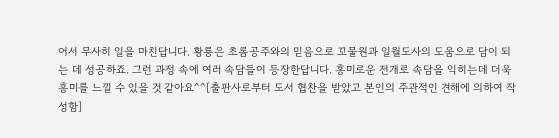어서 무사히 일을 마친답니다. 황룡은 초롬공주와의 믿음으로 꼬물원과 일월도사의 도움으로 담이 되는 데 성공하죠. 그런 과정 속에 여러 속담들이 등장한답니다. 흥미로운 전개로 속담을 익히는데 더욱 흥미를 느낄 수 있을 것 같아요^^[출판사로부터 도서 협찬을 받았고 본인의 주관적인 견해에 의하여 작성함]